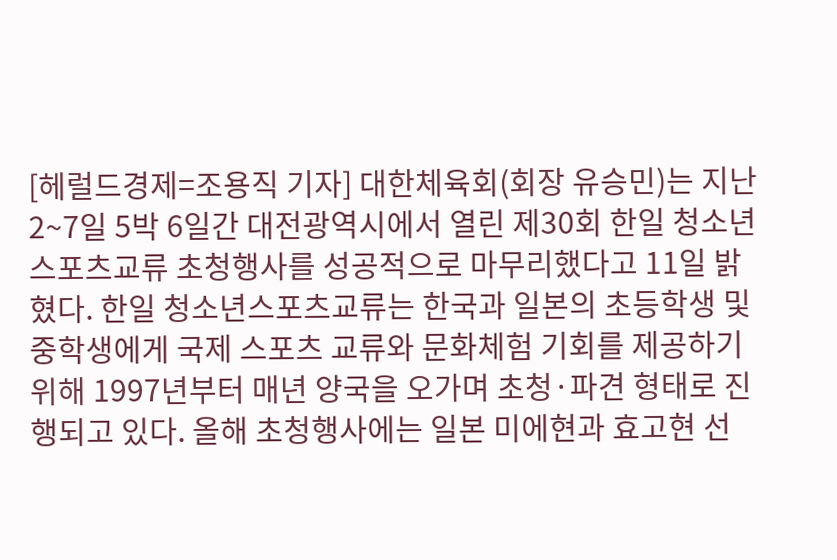[헤럴드경제=조용직 기자] 대한체육회(회장 유승민)는 지난 2~7일 5박 6일간 대전광역시에서 열린 제30회 한일 청소년스포츠교류 초청행사를 성공적으로 마무리했다고 11일 밝혔다. 한일 청소년스포츠교류는 한국과 일본의 초등학생 및 중학생에게 국제 스포츠 교류와 문화체험 기회를 제공하기 위해 1997년부터 매년 양국을 오가며 초청·파견 형태로 진행되고 있다. 올해 초청행사에는 일본 미에현과 효고현 선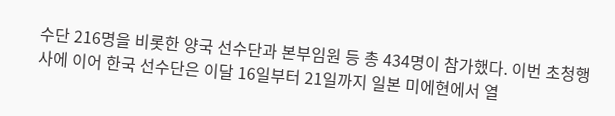수단 216명을 비롯한 양국 선수단과 본부임원 등 총 434명이 참가했다. 이번 초청행사에 이어 한국 선수단은 이달 16일부터 21일까지 일본 미에현에서 열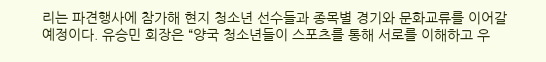리는 파견행사에 참가해 현지 청소년 선수들과 종목별 경기와 문화교류를 이어갈 예정이다. 유승민 회장은 “양국 청소년들이 스포츠를 통해 서로를 이해하고 우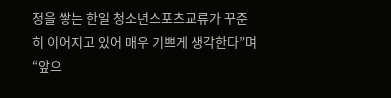정을 쌓는 한일 청소년스포츠교류가 꾸준히 이어지고 있어 매우 기쁘게 생각한다”며 “앞으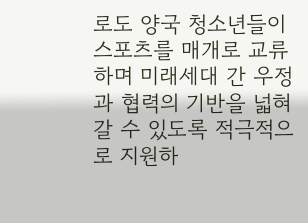로도 양국 청소년들이 스포츠를 매개로 교류하며 미래세대 간 우정과 협력의 기반을 넓혀갈 수 있도록 적극적으로 지원하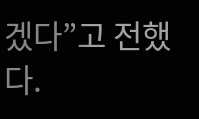겠다”고 전했다.